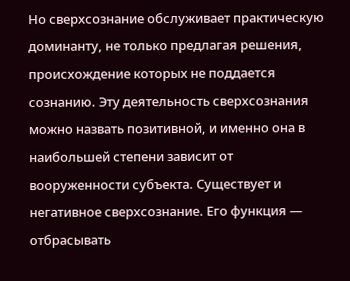Но сверхсознание обслуживает практическую доминанту, не только предлагая решения, происхождение которых не поддается сознанию. Эту деятельность сверхсознания можно назвать позитивной, и именно она в наибольшей степени зависит от вооруженности субъекта. Существует и негативное сверхсознание. Его функция — отбрасывать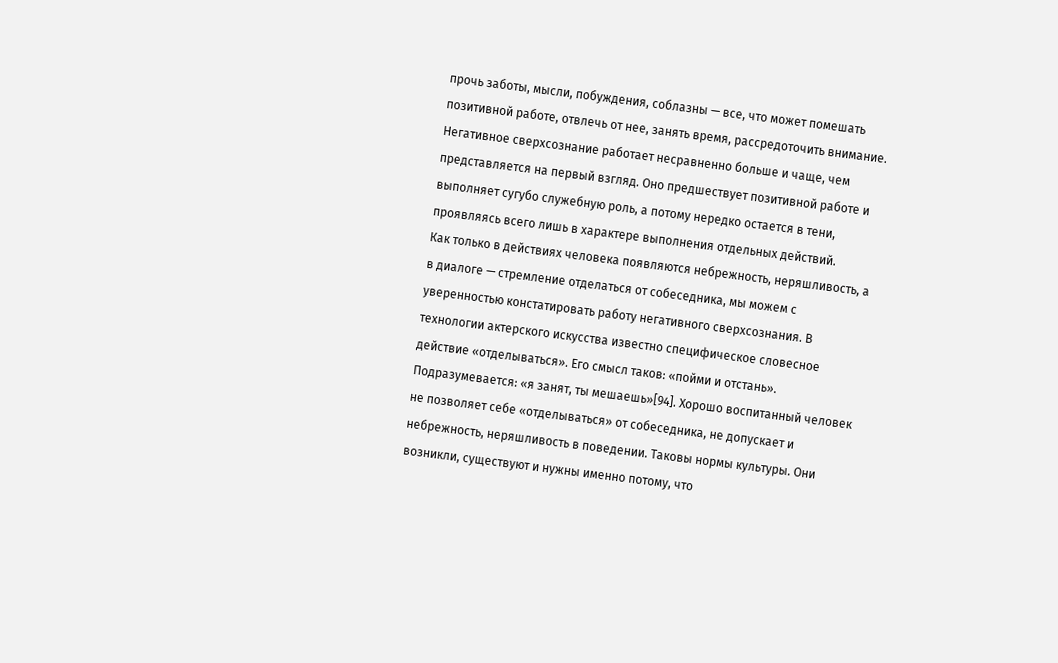прочь заботы, мысли, побуждения, соблазны — все, что может помешать позитивной работе, отвлечь от нее, занять время, рассредоточить внимание. Негативное сверхсознание работает несравненно больше и чаще, чем представляется на первый взгляд. Оно предшествует позитивной работе и выполняет сугубо служебную роль, а потому нередко остается в тени, проявляясь всего лишь в характере выполнения отдельных действий.
Как только в действиях человека появляются небрежность, неряшливость, а в диалоге — стремление отделаться от собеседника, мы можем с уверенностью констатировать работу негативного сверхсознания. В технологии актерского искусства известно специфическое словесное действие «отделываться». Его смысл таков: «пойми и отстань». Подразумевается: «я занят, ты мешаешь»[94]. Хорошо воспитанный человек не позволяет себе «отделываться» от собеседника, не допускает и небрежность, неряшливость в поведении. Таковы нормы культуры. Они возникли, существуют и нужны именно потому, что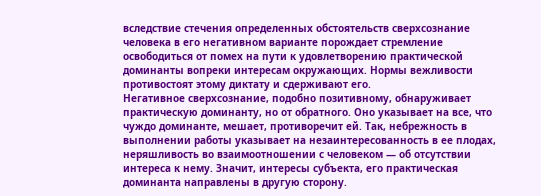вследствие стечения определенных обстоятельств сверхсознание человека в его негативном варианте порождает стремление освободиться от помех на пути к удовлетворению практической доминанты вопреки интересам окружающих. Нормы вежливости противостоят этому диктату и сдерживают его.
Негативное сверхсознание, подобно позитивному, обнаруживает практическую доминанту, но от обратного. Оно указывает на все, что чуждо доминанте, мешает, противоречит ей. Так, небрежность в выполнении работы указывает на незаинтересованность в ее плодах, неряшливость во взаимоотношении с человеком — об отсутствии интереса к нему. Значит, интересы субъекта, его практическая доминанта направлены в другую сторону.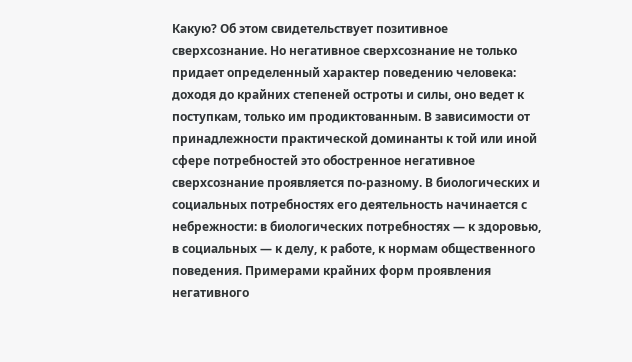Какую? Об этом свидетельствует позитивное сверхсознание. Но негативное сверхсознание не только придает определенный характер поведению человека: доходя до крайних степеней остроты и силы, оно ведет к поступкам, только им продиктованным. В зависимости от принадлежности практической доминанты к той или иной сфере потребностей это обостренное негативное сверхсознание проявляется по-разному. В биологических и социальных потребностях его деятельность начинается с небрежности: в биологических потребностях — к здоровью, в социальных — к делу, к работе, к нормам общественного поведения. Примерами крайних форм проявления негативного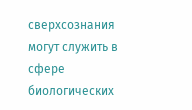сверхсознания могут служить в сфере биологических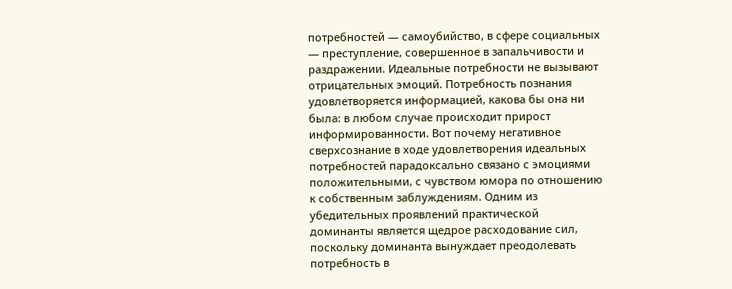потребностей — самоубийство, в сфере социальных — преступление, совершенное в запальчивости и раздражении. Идеальные потребности не вызывают отрицательных эмоций. Потребность познания удовлетворяется информацией, какова бы она ни была: в любом случае происходит прирост информированности. Вот почему негативное сверхсознание в ходе удовлетворения идеальных потребностей парадоксально связано с эмоциями положительными, с чувством юмора по отношению к собственным заблуждениям. Одним из убедительных проявлений практической доминанты является щедрое расходование сил, поскольку доминанта вынуждает преодолевать потребность в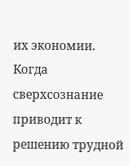их экономии. Когда сверхсознание приводит к решению трудной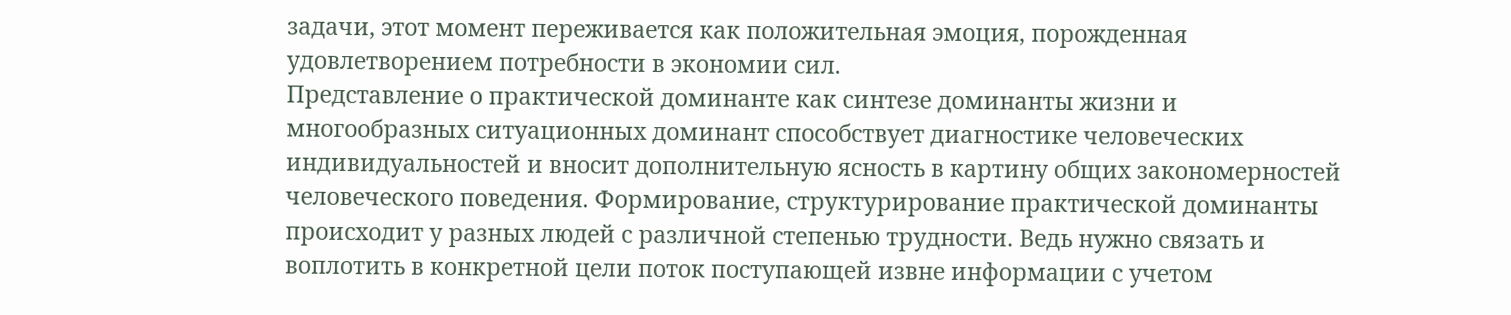задачи, этот момент переживается как положительная эмоция, порожденная удовлетворением потребности в экономии сил.
Представление о практической доминанте как синтезе доминанты жизни и многообразных ситуационных доминант способствует диагностике человеческих индивидуальностей и вносит дополнительную ясность в картину общих закономерностей человеческого поведения. Формирование, структурирование практической доминанты происходит у разных людей с различной степенью трудности. Ведь нужно связать и воплотить в конкретной цели поток поступающей извне информации с учетом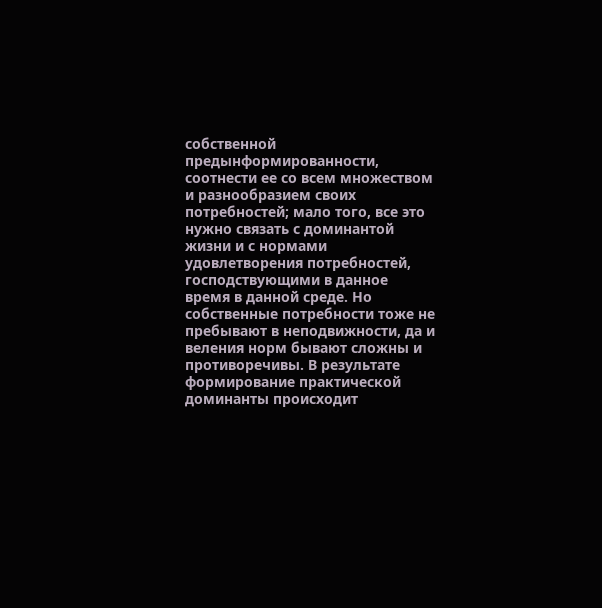собственной предынформированности, соотнести ее со всем множеством и разнообразием своих потребностей; мало того, все это нужно связать с доминантой жизни и с нормами удовлетворения потребностей, господствующими в данное время в данной среде. Но собственные потребности тоже не пребывают в неподвижности, да и веления норм бывают сложны и противоречивы. В результате формирование практической доминанты происходит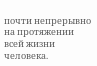почти непрерывно на протяжении всей жизни человека.